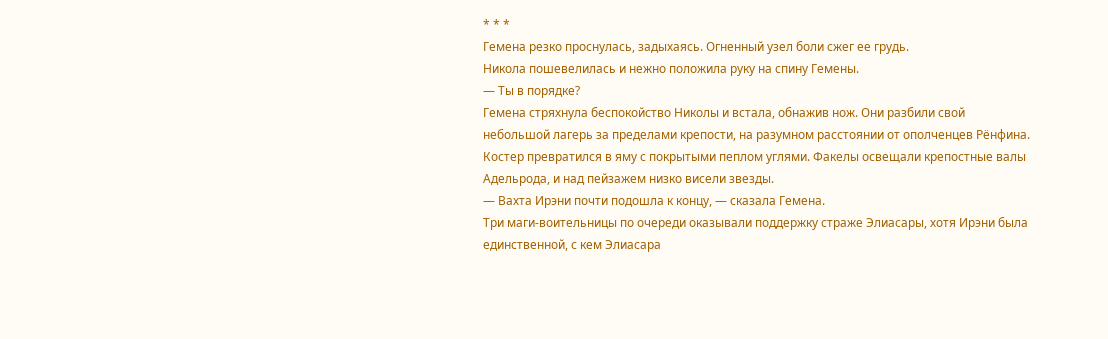* * *
Гемена резко проснулась, задыхаясь. Огненный узел боли сжег ее грудь.
Никола пошевелилась и нежно положила руку на спину Гемены.
— Ты в порядке?
Гемена стряхнула беспокойство Николы и встала, обнажив нож. Они разбили свой небольшой лагерь за пределами крепости, на разумном расстоянии от ополченцев Рёнфина. Костер превратился в яму с покрытыми пеплом углями. Факелы освещали крепостные валы Адельрода, и над пейзажем низко висели звезды.
— Вахта Ирэни почти подошла к концу, — сказала Гемена.
Три маги-воительницы по очереди оказывали поддержку страже Элиасары, хотя Ирэни была единственной, с кем Элиасара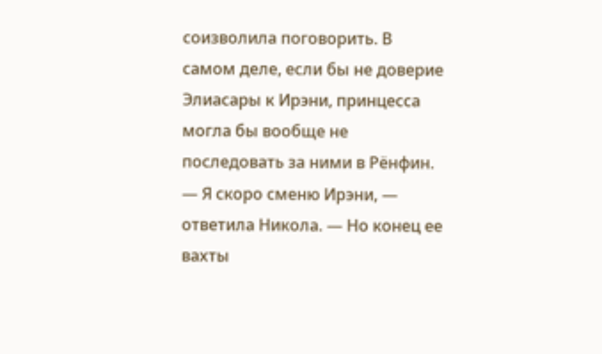соизволила поговорить. В самом деле, если бы не доверие Элиасары к Ирэни, принцесса могла бы вообще не последовать за ними в Рёнфин.
— Я скоро сменю Ирэни, — ответила Никола. — Но конец ее вахты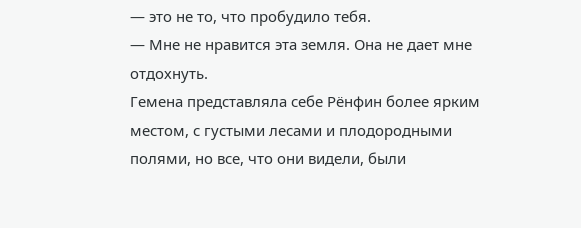— это не то, что пробудило тебя.
— Мне не нравится эта земля. Она не дает мне отдохнуть.
Гемена представляла себе Рёнфин более ярким местом, с густыми лесами и плодородными полями, но все, что они видели, были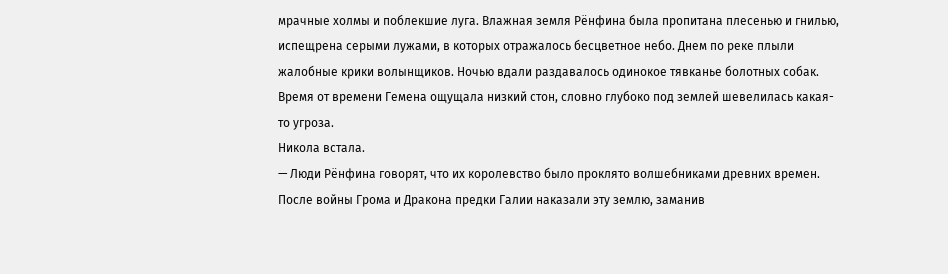мрачные холмы и поблекшие луга. Влажная земля Рёнфина была пропитана плесенью и гнилью, испещрена серыми лужами, в которых отражалось бесцветное небо. Днем по реке плыли жалобные крики волынщиков. Ночью вдали раздавалось одинокое тявканье болотных собак. Время от времени Гемена ощущала низкий стон, словно глубоко под землей шевелилась какая-то угроза.
Никола встала.
— Люди Рёнфина говорят, что их королевство было проклято волшебниками древних времен. После войны Грома и Дракона предки Галии наказали эту землю, заманив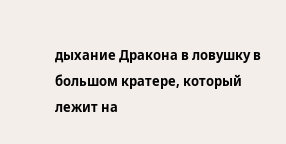дыхание Дракона в ловушку в большом кратере, который лежит на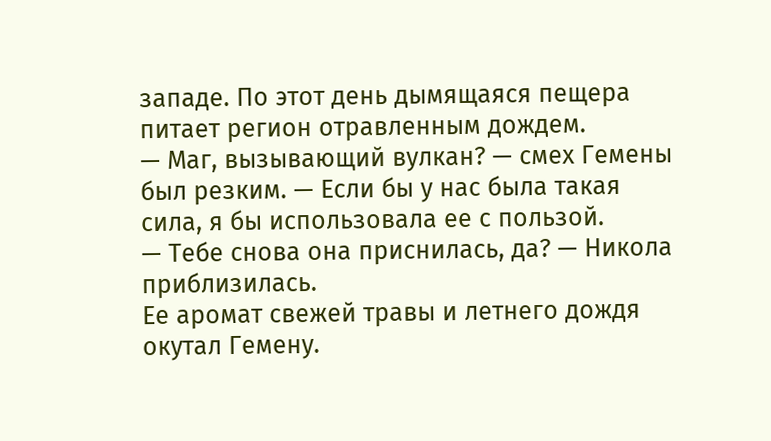западе. По этот день дымящаяся пещера питает регион отравленным дождем.
— Маг, вызывающий вулкан? — смех Гемены был резким. — Если бы у нас была такая сила, я бы использовала ее с пользой.
— Тебе снова она приснилась, да? — Никола приблизилась.
Ее аромат свежей травы и летнего дождя окутал Гемену.